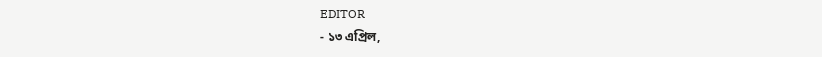EDITOR
- ১৩ এপ্রিল,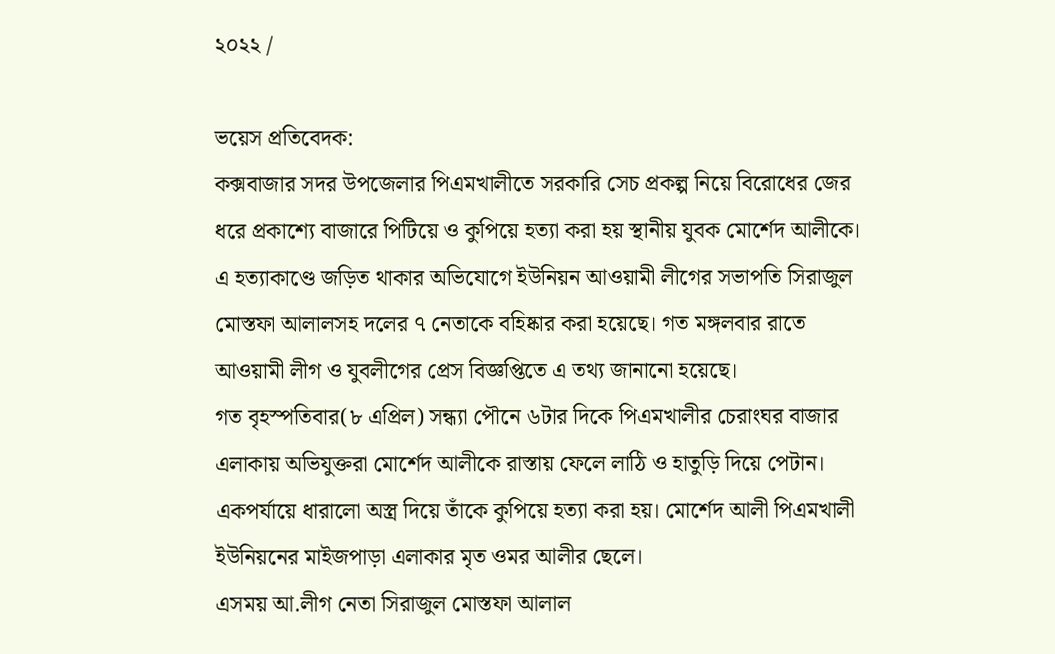২০২২ /

ভয়েস প্রতিবেদক:
কক্সবাজার সদর উপজেলার পিএমখালীতে সরকারি সেচ প্রকল্প নিয়ে বিরোধের জের ধরে প্রকাশ্যে বাজারে পিটিয়ে ও কুপিয়ে হত্যা করা হয় স্থানীয় যুবক মোর্শেদ আলীকে। এ হত্যাকাণ্ডে জড়িত থাকার অভিযোগে ইউনিয়ন আওয়ামী লীগের সভাপতি সিরাজুল মোস্তফা আলালসহ দলের ৭ নেতাকে বহিষ্কার করা হয়েছে। গত মঙ্গলবার রাতে আওয়ামী লীগ ও যুবলীগের প্রেস বিজ্ঞপ্তিতে এ তথ্য জানানো হয়েছে।
গত বৃহস্পতিবার(৮ এপ্রিল) সন্ধ্যা পৌনে ৬টার দিকে পিএমখালীর চেরাংঘর বাজার এলাকায় অভিযুক্তরা মোর্শেদ আলীকে রাস্তায় ফেলে লাঠি ও হাতুড়ি দিয়ে পেটান। একপর্যায়ে ধারালো অস্ত্র দিয়ে তাঁকে কুপিয়ে হত্যা করা হয়। মোর্শেদ আলী পিএমখালী ইউনিয়নের মাইজপাড়া এলাকার মৃত ওমর আলীর ছেলে।
এসময় আ.লীগ নেতা সিরাজুল মোস্তফা আলাল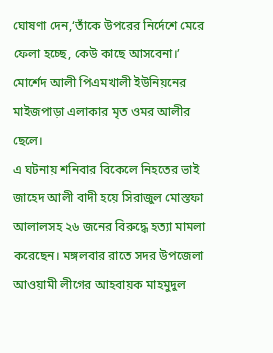ঘোষণা দেন,‘তাঁকে উপরের নির্দেশে মেরে ফেলা হচ্ছে, কেউ কাছে আসবেনা।’ মোর্শেদ আলী পিএমখালী ইউনিয়নের মাইজপাড়া এলাকার মৃত ওমর আলীর ছেলে।
এ ঘটনায় শনিবার বিকেলে নিহতের ভাই জাহেদ আলী বাদী হয়ে সিরাজুল মোস্তফা আলালসহ ২৬ জনের বিরুদ্ধে হত্যা মামলা করেছেন। মঙ্গলবার রাতে সদর উপজেলা আওয়ামী লীগের আহবায়ক মাহমুদুল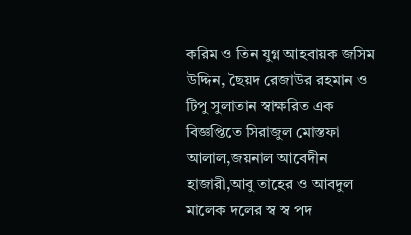করিম ও তিন যুগ্ন আহবায়ক জসিম উদ্দিন, ছৈয়দ রেজাউর রহমান ও টিপু সুলাতান স্বাক্ষরিত এক বিজ্ঞপ্তিতে সিরাজুল মোস্তফা আলাল,জয়নাল আবেদীন হাজারী,আবু তাহের ও আবদুল মালেক দলের স্ব স্ব পদ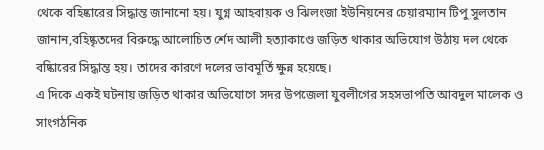থেকে বহিষ্কারের সিদ্ধান্ত জানানো হয়। যুগ্ন আহবায়ক ও ঝিলংজা ইউনিয়নের চেয়ারম্যান টিপু সুলতান জানান,বহিষ্কৃতদের বিরুদ্ধে আলোচিত র্শেদ আলী হত্যাকাণ্ডে জড়িত থাকার অভিযোগ উঠায় দল থেকে বষ্কিারের সিদ্ধান্ত হয়। তাদের কারণে দলের ভাবমূর্তি ক্ষুন্ন হয়েছে।
এ দিকে একই ঘটনায় জড়িত থাকার অভিযোগে সদর উপজেলা যুবলীগের সহসভাপতি আবদুল মালেক ও সাংগঠনিক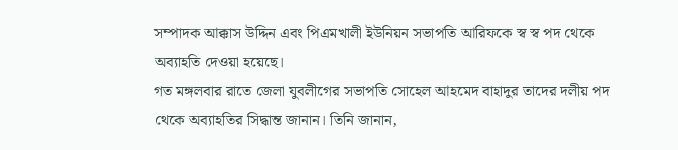সম্পাদক আক্কাস উদ্দিন এবং পিএমখালী ইউনিয়ন সভাপতি আরিফকে স্ব স্ব পদ থেকে অব্যাহতি দেওয়া হয়েছে।
গত মঙ্গলবার রাতে জেলা যুবলীগের সভাপতি সোহেল আহমেদ বাহাদুর তাদের দলীয় পদ থেকে অব্যাহতির সিদ্ধান্ত জানান। তিনি জানান,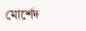মোর্শেদ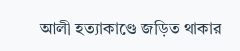আলী হত্যাকাণ্ডে জড়িত থাকার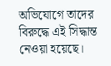অভিযোগে তাদের বিরুদ্ধে এই সিদ্ধান্ত নেওয়া হয়েছে।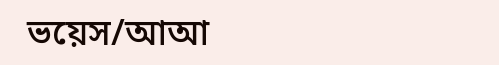ভয়েস/আআ